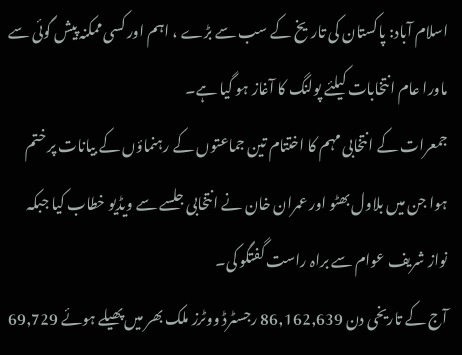اسلام آباد: پاکستان کی تاریخ کے سب سے بڑے ، اہم اور کسی ممکنہ پیش گوئی سے ماورا عام انتخابات کیلئے پولنگ کا آغاز ہو گیا ہے۔
جمعرات کے انتخابی مہم کا اختتام تین جماعتوں کے رہنماؤں کے بیانات پر ختم ہوا جن میں بلاول بھٹو اور عمران خان نے انتخابی جلسے سے ویڈیو خطاب کیا جبکہ نواز شریف عوام سے براہ راست گفتگو کی۔
آج کے تاریخی دن 86,162,639 رجسٹرڈ ووٹرز ملک بھر میں پھیلے ہوئے 69,729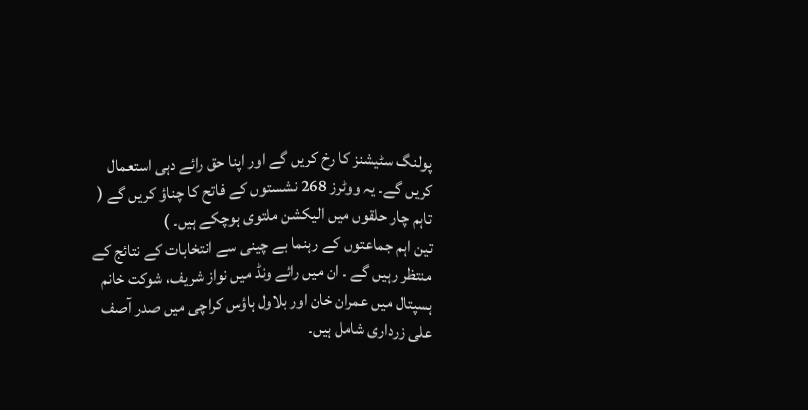پولنگ سٹیشنز کا رخ کریں گے اور اپنا حق رائے دہی استعمال کریں گے۔ یہ ووٹرز 268 نشستوں کے فاتح کا چناؤ کریں گے ( تاہم چار حلقوں میں الیکشن ملتوی ہوچکے ہیں۔ )
تین اہم جماعتوں کے رہنما بے چینی سے انتخابات کے نتائج کے منتظر رہیں گے ۔ ان میں رائے ونڈ میں نواز شریف، شوکت خانم ہسپتال میں عمران خان اور بلاول ہاؤس کراچی میں صدر آصف علی زرداری شامل ہیں۔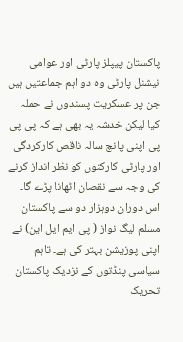پاکستان پیپلز پارٹی اور عوامی نیشنل پارٹی وہ دو اہم جماعتیں ہیں جن پر عسکریت پسندوں نے حملہ کیا لیکن خدشہ یہ بھی ہے کہ پی پی پی اپنی پانچ سالہ ناقص کارکردگی اور پارٹی کارکنوں کو نظر انداز کرنے کی وجہ سے نقصان اٹھانا پڑے گا۔
اس دوران دوہزار دو سے پاکستان مسلم لیگ نواز ( پی ایم ایل این) نے اپنی پوزیشن بہتر کی ہے۔ تاہم سیاسی پنڈتوں کے نزدیک پاکستان تحریک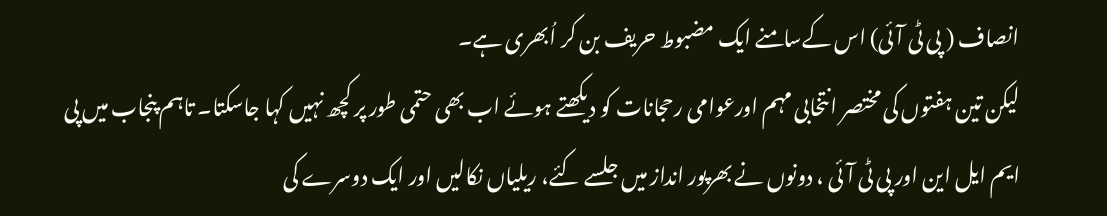انصاف ( پی ٹی آئی) اس کےسامنے ایک مضبوط حریف بن کر اُبھری ہے۔
لیکن تین ہفتوں کی مختصر انتخابی مہم اورعوامی رحجانات کو دیکھتے ہوئے اب بھی حتمی طور پر کچھ نہیں کہا جاسکتا۔ تاہم پنجاب میں پی ایم ایل این اور پی ٹی آئی ، دونوں نے بھرپور انداز میں جلسے کئے، ریلیاں نکالیں اور ایک دوسرے کی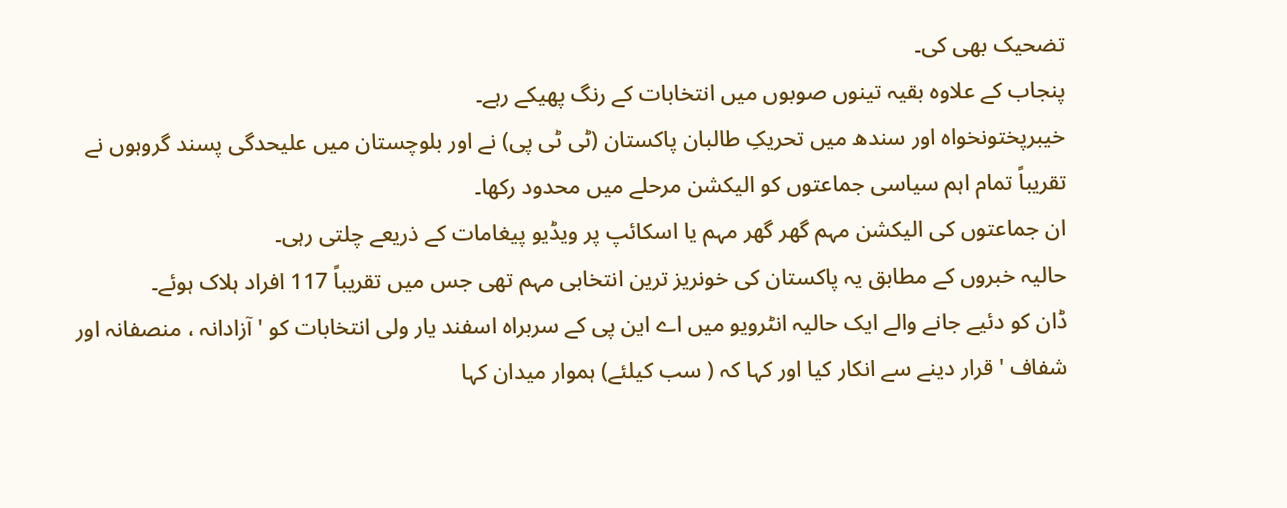تضحیک بھی کی۔
پنجاب کے علاوہ بقیہ تینوں صوبوں میں انتخابات کے رنگ پھیکے رہے۔
خیبرپختونخواہ اور سندھ میں تحریکِ طالبان پاکستان (ٹی ٹی پی) نے اور بلوچستان میں علیحدگی پسند گروہوں نے تقریباً تمام اہم سیاسی جماعتوں کو الیکشن مرحلے میں محدود رکھا۔
ان جماعتوں کی الیکشن مہم گھر گھر مہم یا اسکائپ پر ویڈیو پیغامات کے ذریعے چلتی رہی۔
حالیہ خبروں کے مطابق یہ پاکستان کی خونریز ترین انتخابی مہم تھی جس میں تقریباً 117 افراد ہلاک ہوئے۔
ڈان کو دئیے جانے والے ایک حالیہ انٹرویو میں اے این پی کے سربراہ اسفند یار ولی انتخابات کو ' آزادانہ ، منصفانہ اور شفاف ' قرار دینے سے انکار کیا اور کہا کہ ( سب کیلئے) ہموار میدان کہا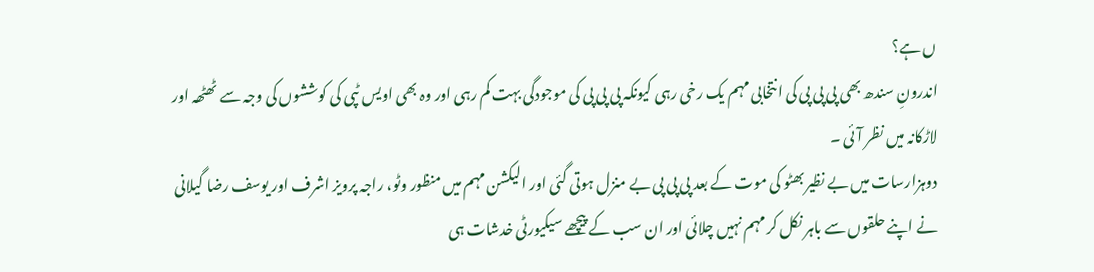ں ہے؟
اندرونِ سندھ بھی پی پی پی کی انتخابی مہم یک رخی رہی کیونکہ پی پی پی کی موجودگی بہت کم رہی اور وہ بھی اویس ٹپی کی کوششوں کی وجہ سے ٹھٹھہ اور لاڑکانہ میں نظر آئی ۔
دوہزارسات میں بے نظیر بھٹو کی موت کے بعد پی پی پی بے منزل ہوتی گئی اور الیکشن مہم میں منظور وٹو، راجہ پرویز اشرف اور یوسف رضا گیلانی نے اپنے حلقوں سے باہر نکل کر مہم نہیں چلائی اور ان سب کے پیچھے سیکیورٹی خدشات ہی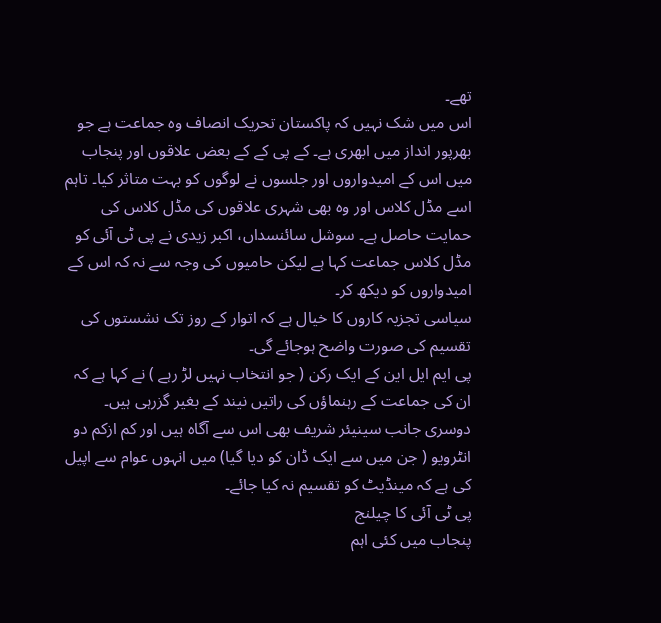تھے۔
اس میں شک نہیں کہ پاکستان تحریک انصاف وہ جماعت ہے جو بھرپور انداز میں ابھری ہے۔ کے پی کے کے بعض علاقوں اور پنجاب میں اس کے امیدواروں اور جلسوں نے لوگوں کو بہت متاثر کیا۔ تاہم اسے مڈل کلاس اور وہ بھی شہری علاقوں کی مڈل کلاس کی حمایت حاصل ہے۔ سوشل سائنسداں، اکبر زیدی نے پی ٹی آئی کو مڈل کلاس جماعت کہا ہے لیکن حامیوں کی وجہ سے نہ کہ اس کے امیدواروں کو دیکھ کر۔
سیاسی تجزیہ کاروں کا خیال ہے کہ اتوار کے روز تک نشستوں کی تقسیم کی صورت واضح ہوجائے گی۔
پی ایم ایل این کے ایک رکن ( جو انتخاب نہیں لڑ رہے ) نے کہا ہے کہ ان کی جماعت کے رہنماؤں کی راتیں نیند کے بغیر گزرہی ہیں۔ دوسری جانب سینیئر شریف بھی اس سے آگاہ ہیں اور کم ازکم دو انٹرویو ( جن میں سے ایک ڈان کو دیا گیا) میں انہوں عوام سے اپیل کی ہے کہ مینڈیٹ کو تقسیم نہ کیا جائے۔
پی ٹی آئی کا چیلنج
پنجاب میں کئی اہم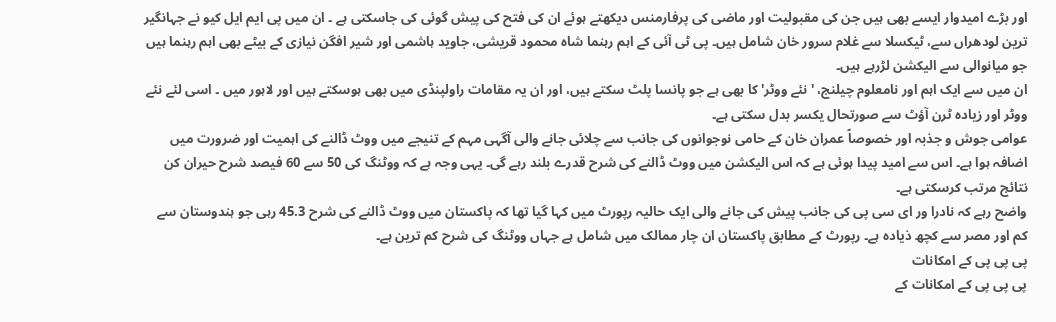اور بڑے امیدوار ایسے بھی ہیں جن کی مقبولیت اور ماضی کی پرفارمنس دیکھتے ہوئے ان کی فتح کی پیش گوئی کی جاسکتی ہے ۔ ان میں پی ایم ایل کیو نے جہانگیر ترین لودھراں سے، ٹیکسلا سے غلام سرور خان شامل ہیں۔ پی ٹی آئی کے اہم رہنما شاہ محمود قریشی، جاوید ہاشمی اور شیر افگن نیازی کے بیٹے بھی اہم رہنما ہیں جو میانوالی سے الیکشن لڑرہے ہیں۔
ان میں سے ایک اہم اور نامعلوم چیلنج، ' نئے ووٹر' کا بھی ہے جو پانسا پلٹ سکتے ہیں، اور ان یہ مقامات راولپنڈی میں بھی ہوسکتے ہیں اور لاہور میں ۔ اسی لئے نئے ووٹر اور زیادہ ٹرن آؤٹ سے صورتحال یکسر بدل سکتی ہے۔
عوامی جوش و جذبہ اور خصوصاً عمران خان کے حامی نوجوانوں کی جانب سے چلائی جانے والی آگہی مہم کے تنیجے میں ووٹ ڈالنے کی اہمیت اور ضرورت میں اضافہ ہوا ہے۔ اس سے امید پیدا ہوئی ہے کہ اس الیکشن میں ووٹ ڈالنے کی شرح قدرے بلند رہے گی۔ یہی وجہ ہے کہ ووٹنگ کی 50 سے 60 فیصد شرح حیران کن نتائج مرتب کرسکتی ہے۔
واضح رہے کہ نادرا ور ای سی پی کی جانب پیش کی جانے والی ایک حالیہ رپورٹ میں کہا گیا تھا کہ پاکستان میں ووٹ ڈالنے کی شرح 45.3 رہی جو ہندوستان سے کم اور مصر سے کچھ ذیادہ ہے۔ رپورٹ کے مطابق پاکستان ان چار ممالک میں شامل ہے جہاں ووٹنگ کی شرح کم ترین ہے۔
پی پی پی کے امکانات
پی پی پی کے امکانات کے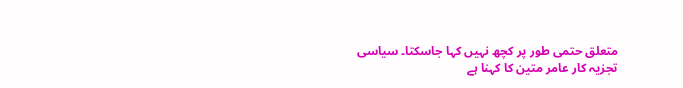متعلق حتمی طور پر کچھ نہیں کہا جاسکتا۔ سیاسی تجزیہ کار عامر متین کا کہنا ہے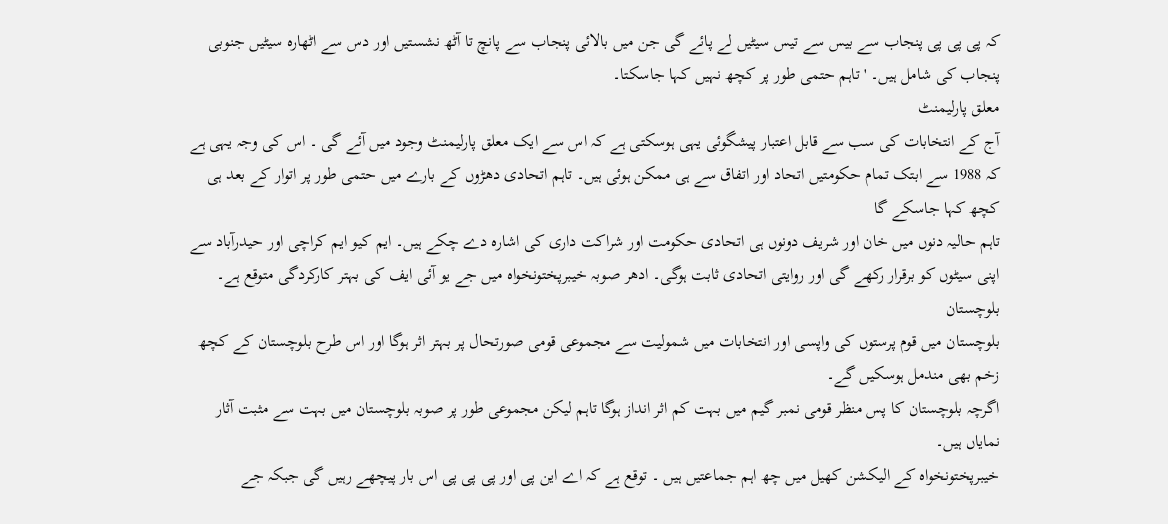کہ پی پی پی پنجاب سے بیس سے تیس سیٹیں لے پائے گی جن میں بالائی پنجاب سے پانچ تا آٹھ نشستیں اور دس سے اٹھارہ سیٹیں جنوبی پنجاب کی شامل ہیں۔ ' تاہم حتمی طور پر کچھ نہیں کہا جاسکتا۔
معلق پارلیمنٹ
آج کے انتخابات کی سب سے قابل اعتبار پیشگوئی یہی ہوسکتی ہے کہ اس سے ایک معلق پارلیمنٹ وجود میں آئے گی ۔ اس کی وجہ یہی ہے کہ 1988 سے ابتک تمام حکومتیں اتحاد اور اتفاق سے ہی ممکن ہوئی ہیں۔ تاہم اتحادی دھڑوں کے بارے میں حتمی طور پر اتوار کے بعد ہی کچھ کہا جاسکے گا
تاہم حالیہ دنوں میں خان اور شریف دونوں ہی اتحادی حکومت اور شراکت داری کی اشارہ دے چکے ہیں۔ ایم کیو ایم کراچی اور حیدرآباد سے اپنی سیٹوں کو برقرار رکھے گی اور روایتی اتحادی ثابت ہوگی۔ ادھر صوبہ خیبرپختونخواہ میں جے یو آئی ایف کی بہتر کارکردگی متوقع ہے۔
بلوچستان
بلوچستان میں قوم پرستوں کی واپسی اور انتخابات میں شمولیت سے مجموعی قومی صورتحال پر بہتر اثر ہوگا اور اس طرح بلوچستان کے کچھ زخم بھی مندمل ہوسکیں گے۔
اگرچہ بلوچستان کا پس منظر قومی نمبر گیم میں بہت کم اثر انداز ہوگا تاہم لیکن مجموعی طور پر صوبہ بلوچستان میں بہت سے مثبت آثار نمایاں ہیں۔
خیبرپختونخواہ کے الیکشن کھیل میں چھ اہم جماعتیں ہیں ۔ توقع ہے کہ اے این پی اور پی پی پی اس بار پیچھے رہیں گی جبکہ جے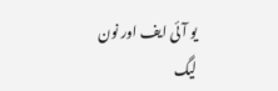یو آئی ایف اور نون لیگ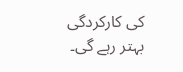کی کارکردگی بہتر رہے گی۔